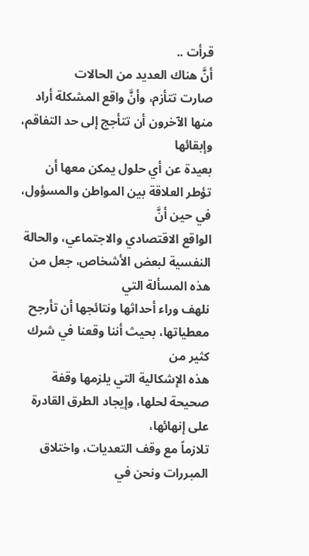قرأت ..
أنَّ هناك العديد من الحالات
صارت تتأزم، وأنَّ واقع المشكلة أراد منها الآخرون أن تتأجج إلى حد التفاقم، وإبقائها
بعيدة عن أي حلول يمكن معها أن تؤطر العلاقة بين المواطن والمسؤول، في حين أنَّ
الواقع الاقتصادي والاجتماعي، والحالة النفسية لبعض الأشخاص، جعل من هذه المسألة التي
نلهف وراء أحداثها ونتائجها أن تأرجح معطياتها، بحيث أننا وقعنا في شرك كثير من
هذه الإشكالية التي يلزمها وقفة صحيحة لحلها، وإيجاد الطرق القادرة على إنهائها،
تلازماً مع وقف التعديات، واختلاق المبررات ونحن في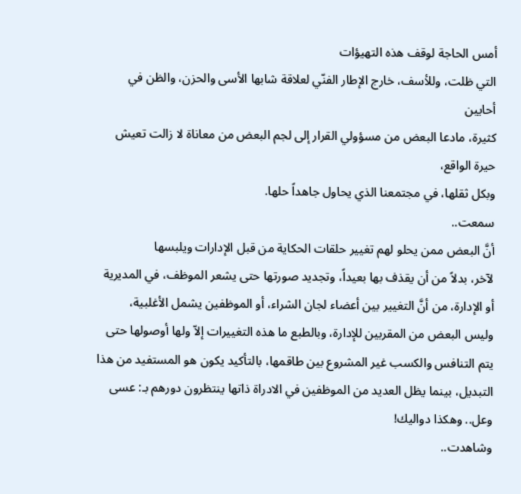أمس الحاجة لوقف هذه التهيؤات
التي ظلت، وللأسف، خارج الإطار الفنّي لعلاقة شابها الأسى والحزن، والظن في أحايين
كثيرة، مادعا البعض من مسؤولي القرار إلى لجم البعض من معاناة لا زالت تعيش حيرة الواقع،
وبكل ثقلها، في مجتمعنا الذي يحاول جاهداً حلها.
سمعت..
أنَّ البعض ممن يحلو لهم تغيير حلقات الحكاية من قبل الإدارات ويلبسها
لآخر، بدلاً من أن يقذف بها بعيداً، وتجديد صورتها حتى يشعر الموظف، في المديرية
أو الإدارة، من أنَّ التغيير بين أعضاء لجان الشراء، أو الموظفين يشمل الأغلبية،
وليس البعض من المقربين للإدارة، وبالطبع ما هذه التغييرات إلاّ ولها أوصولها حتى
يتم التنافس والكسب غير المشروع بين طاقمها، بالتأكيد يكون هو المستفيد من هذا
التبديل، بينما يظل العديد من الموظفين في الادراة ذاتها ينتظرون دورهم بـ: عسى
وعل.. وهكذا دواليك!
وشاهدت..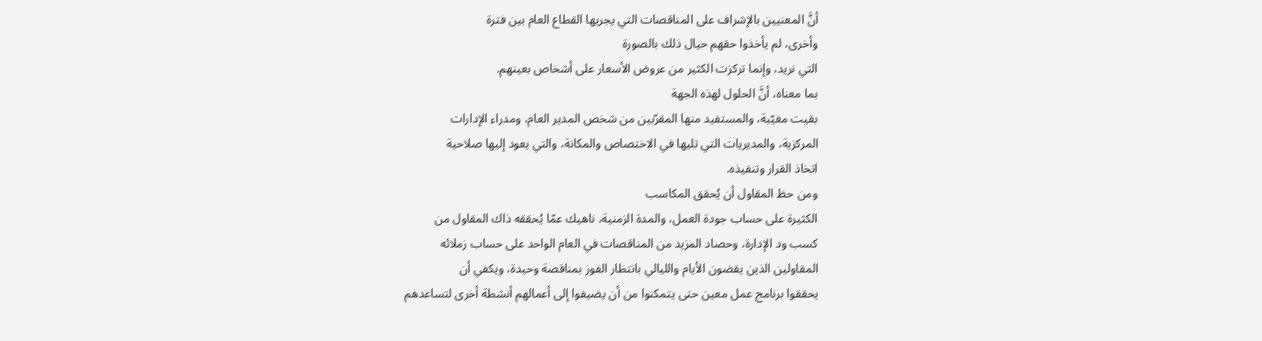أنَّ المعنيين بالإشراف على المناقصات التي يجريها القطاع العام بين فترة
وأخرى، لم يأخذوا حقهم حيال ذلك بالصورة
التي نريد، وإنما تركزت الكثير من عروض الأسعار على أشخاص بعينهم.
بما معناه، أنَّ الحلول لهذه الجهة
بقيت مغيّبة، والمستفيد منها المقرّبين من شخص المدير العام، ومدراء الإدارات
المركزية، والمديريات التي تليها في الاختصاص والمكانة، والتي يعود إليها صلاحية
اتخاذ القرار وتنفيذه.
ومن حظ المقاول أن يُحقق المكاسب
الكثيرة على حساب جودة العمل، والمدة الزمنية، ناهيك عمّا يُحققه ذاك المقاول من
كسب ود الإدارة، وحصاد المزيد من المناقصات في العام الواحد على حساب زملائه
المقاولين الذين يقضون الأيام والليالي بانتظار الفوز بمناقصة وحيدة، ويكفي أن
يحققوا برنامج عمل معين حتى يتمكنوا من أن يضيفوا إلى أعمالهم أنشطة أخرى لتساعدهم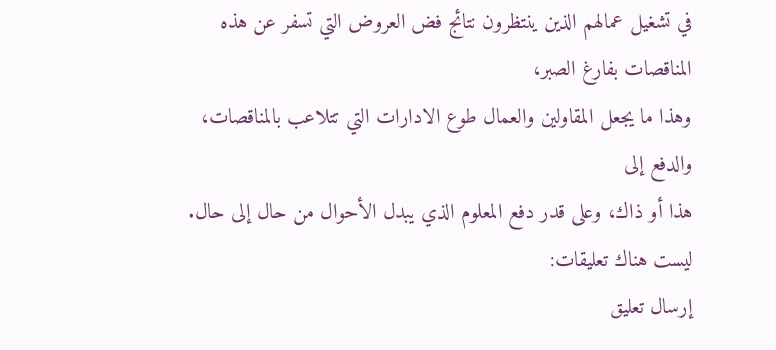في تشغيل عمالهم الذين ينتظرون نتائج فض العروض التي تسفر عن هذه المناقصات بفارغ الصبر،
وهذا ما يجعل المقاولين والعمال طوع الادارات التي تتلاعب بالمناقصات، والدفع إلى
هذا أو ذاك، وعلى قدر دفع المعلوم الذي يبدل الأحوال من حال إلى حال.
ليست هناك تعليقات:
إرسال تعليق